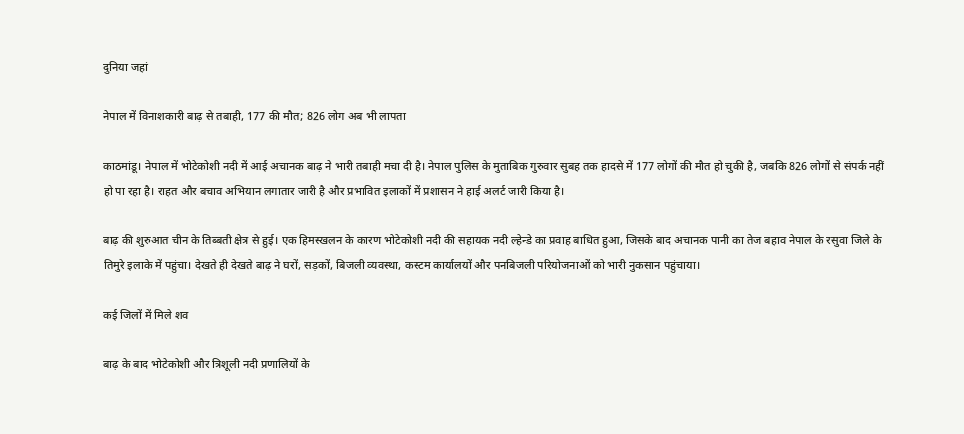दुनिया जहां

नेपाल में विनाशकारी बाढ़ से तबाही, 177 की मौत; 826 लोग अब भी लापता

काठमांडू। नेपाल में भोटेकोशी नदी में आई अचानक बाढ़ ने भारी तबाही मचा दी है। नेपाल पुलिस के मुताबिक गुरुवार सुबह तक हादसे में 177 लोगों की मौत हो चुकी है, जबकि 826 लोगों से संपर्क नहीं हो पा रहा है। राहत और बचाव अभियान लगातार जारी है और प्रभावित इलाकों में प्रशासन ने हाई अलर्ट जारी किया है।

बाढ़ की शुरुआत चीन के तिब्बती क्षेत्र से हुई। एक हिमस्खलन के कारण भोटेकोशी नदी की सहायक नदी ल्हेन्डे का प्रवाह बाधित हुआ, जिसके बाद अचानक पानी का तेज बहाव नेपाल के रसुवा जिले के तिमुरे इलाके में पहुंचा। देखते ही देखते बाढ़ ने घरों, सड़कों, बिजली व्यवस्था, कस्टम कार्यालयों और पनबिजली परियोजनाओं को भारी नुकसान पहुंचाया।

कई जिलों में मिले शव

बाढ़ के बाद भोटेकोशी और त्रिशूली नदी प्रणालियों के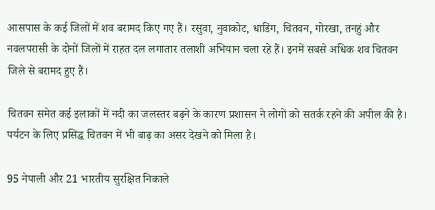आसपास के कई जिलों में शव बरामद किए गए हैं। रसुवा, नुवाकोट, धाडिंग, चितवन, गोरखा, तनहुं और नवलपरासी के दोनों जिलों में राहत दल लगातार तलाशी अभियान चला रहे हैं। इनमें सबसे अधिक शव चितवन जिले से बरामद हुए हैं।

चितवन समेत कई इलाकों में नदी का जलस्तर बढ़ने के कारण प्रशासन ने लोगों को सतर्क रहने की अपील की है। पर्यटन के लिए प्रसिद्ध चितवन में भी बाढ़ का असर देखने को मिला है।

95 नेपाली और 21 भारतीय सुरक्षित निकाले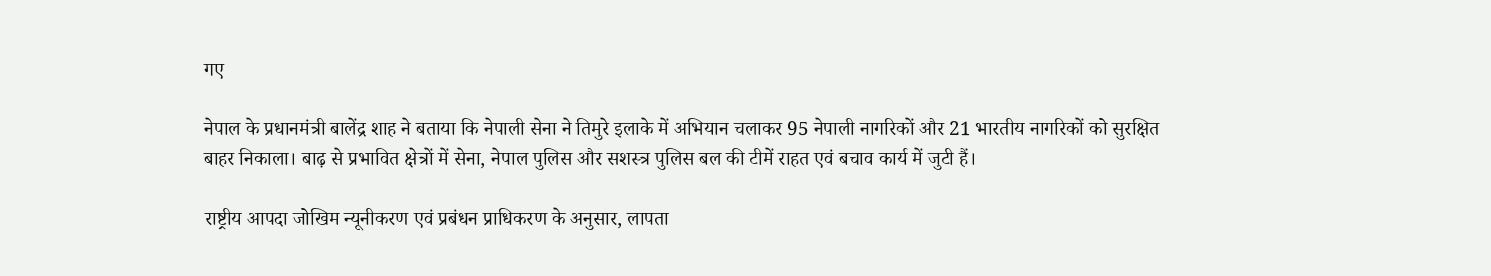गए

नेपाल के प्रधानमंत्री बालेंद्र शाह ने बताया कि नेपाली सेना ने तिमुरे इलाके में अभियान चलाकर 95 नेपाली नागरिकों और 21 भारतीय नागरिकों को सुरक्षित बाहर निकाला। बाढ़ से प्रभावित क्षेत्रों में सेना, नेपाल पुलिस और सशस्त्र पुलिस बल की टीमें राहत एवं बचाव कार्य में जुटी हैं।

राष्ट्रीय आपदा जोखिम न्यूनीकरण एवं प्रबंधन प्राधिकरण के अनुसार, लापता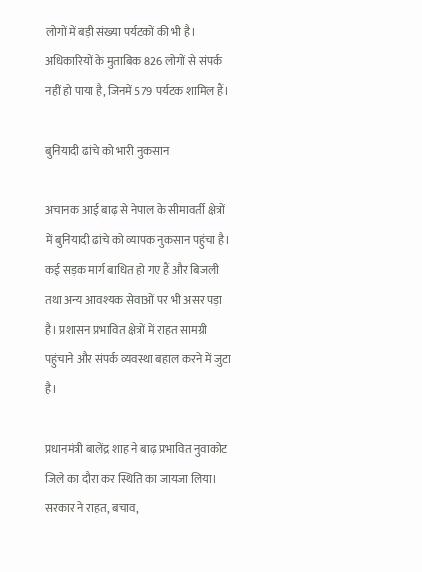लोगों में बड़ी संख्या पर्यटकों की भी है। अधिकारियों के मुताबिक 826 लोगों से संपर्क नहीं हो पाया है, जिनमें 579 पर्यटक शामिल हैं।

बुनियादी ढांचे को भारी नुकसान

अचानक आई बाढ़ से नेपाल के सीमावर्ती क्षेत्रों में बुनियादी ढांचे को व्यापक नुकसान पहुंचा है। कई सड़क मार्ग बाधित हो गए हैं और बिजली तथा अन्य आवश्यक सेवाओं पर भी असर पड़ा है। प्रशासन प्रभावित क्षेत्रों में राहत सामग्री पहुंचाने और संपर्क व्यवस्था बहाल करने में जुटा है।

प्रधानमंत्री बालेंद्र शाह ने बाढ़ प्रभावित नुवाकोट जिले का दौरा कर स्थिति का जायजा लिया। सरकार ने राहत, बचाव,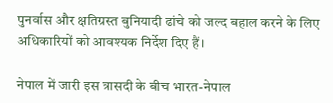पुनर्वास और क्षतिग्रस्त बुनियादी ढांचे को जल्द बहाल करने के लिए अधिकारियों को आवश्यक निर्देश दिए हैं।

नेपाल में जारी इस त्रासदी के बीच भारत-नेपाल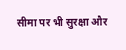सीमा पर भी सुरक्षा और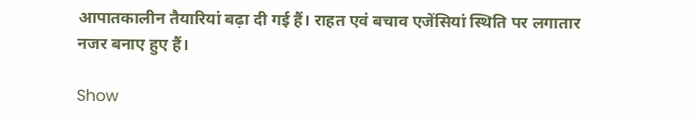आपातकालीन तैयारियां बढ़ा दी गई हैं। राहत एवं बचाव एजेंसियां स्थिति पर लगातार नजर बनाए हुए हैं।

Show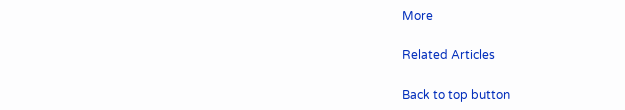More

Related Articles

Back to top button